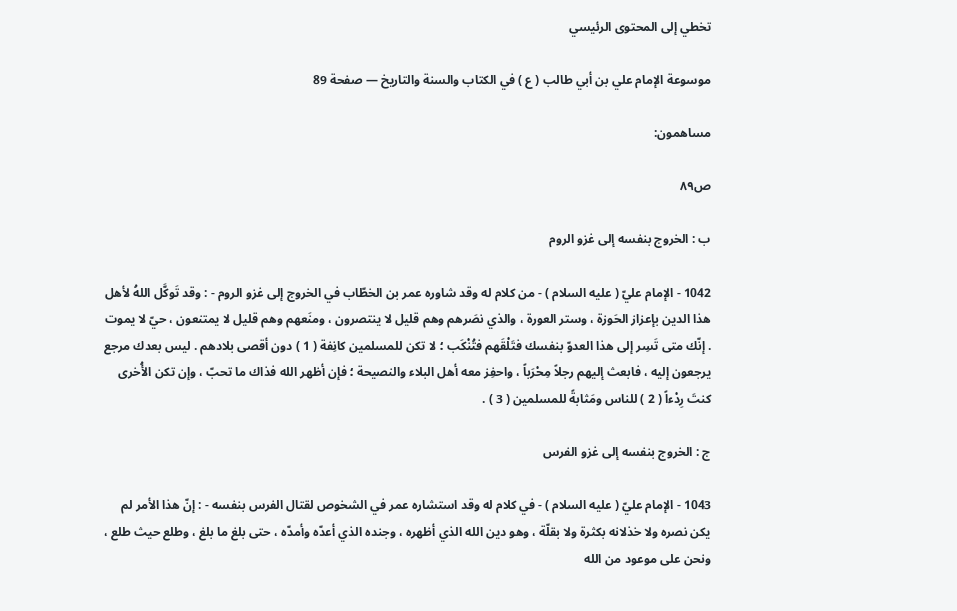تخطي إلى المحتوى الرئيسي

موسوعة الإمام علي بن أبي طالب ( ع ) في الكتاب والسنة والتاريخ — صفحة 89

مساهمون:

ص٨٩

ب : الخروج بنفسه إلى غزو الروم

1042 - الإمام عليّ ( عليه السلام ) - من كلام له وقد شاوره عمر بن الخطّاب في الخروج إلى غزو الروم - : وقد تَوكَّل اللهُ لأهل هذا الدين بإعزاز الحَوزة ، وستر العورة ، والذي نصَرهم وهم قليل لا ينتصرون ، ومنَعهم وهم قليل لا يمتنعون ، حيّ لا يموت . إنّك متى تَسِر إلى هذا العدوّ بنفسك فتَلْقَهم فتُنْكَب ؛ لا تكن للمسلمين كانِفة ( 1 ) دون أقصى بلادهم . ليس بعدك مرجع يرجعون إليه ، فابعث إليهم رجلاً مِحْرَباً ، واحفِز معه أهل البلاء والنصيحة ؛ فإن أظهر الله فذاك ما تحبّ ، وإن تكن الأُخرى كنتَ رِدْءاً ( 2 ) للناس ومَثابةً للمسلمين ( 3 ) .

ج : الخروج بنفسه إلى غزو الفرس

1043 - الإمام عليّ ( عليه السلام ) - في كلام له وقد استشاره عمر في الشخوص لقتال الفرس بنفسه - : إنّ هذا الأمر لم يكن نصره ولا خذلانه بكثرة ولا بقلّة ، وهو دين الله الذي أظهره ، وجنده الذي أعدّه وأمدّه ، حتى بلغ ما بلغ ، وطلع حيث طلع ، ونحن على موعود من الله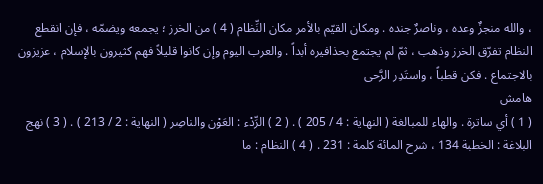، والله منجزٌ وعده ، وناصرٌ جنده . ومكان القيّم بالأمر مكان النِّظام ( 4 ) من الخرز ؛ يجمعه ويضمّه ، فإن انقطع النظام تفرّق الخرز وذهب ، ثمّ لم يجتمع بحذافيره أبداً . والعرب اليوم وإن كانوا قليلاً فهم كثيرون بالإسلام ، عزيزون بالاجتماع . فكن قطباً ، واستَدِر الرَّحى
هامش
( 1 ) أي ساترة . والهاء للمبالغة ( النهاية : 4 / 205 ) . ( 2 ) الرِّدْء : العَوْن والناصِر ( النهاية : 2 / 213 ) . ( 3 ) نهج البلاغة : الخطبة 134 ، شرح المائة كلمة : 231 . ( 4 ) النظام : ما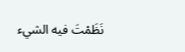نَظَمْتَ فيه الشيء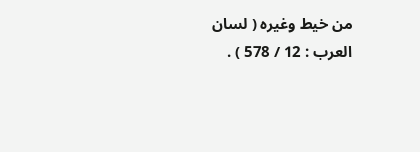من خيط وغيره ( لسان العرب : 12 / 578 ) .